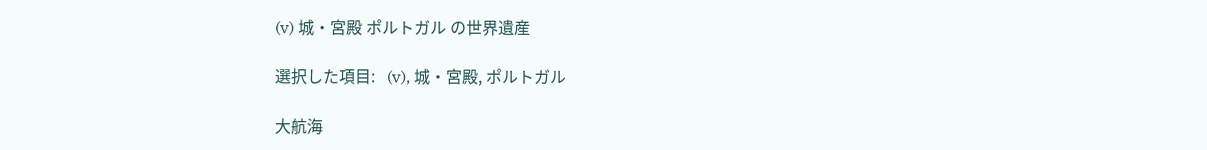(v) 城・宮殿 ポルトガル の世界遺産

選択した項目:   (v), 城・宮殿, ポルトガル

大航海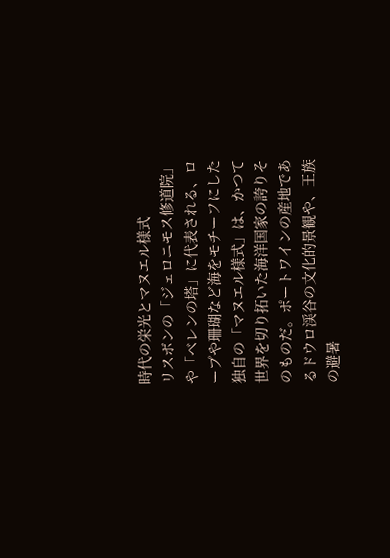時代の栄光とマヌエル様式
リスボンの「ジェロニモス修道院」や「ベレンの塔」に代表される、ロープや珊瑚など海をモチーフにした独自の「マヌエル様式」は、かつて世界を切り拓いた海洋国家の誇りそのものだ。ポートワインの産地であるドウロ渓谷の文化的景観や、王族の避暑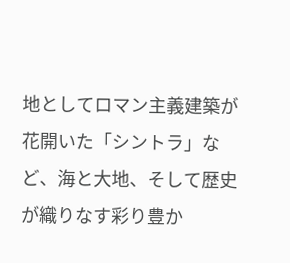地としてロマン主義建築が花開いた「シントラ」など、海と大地、そして歴史が織りなす彩り豊か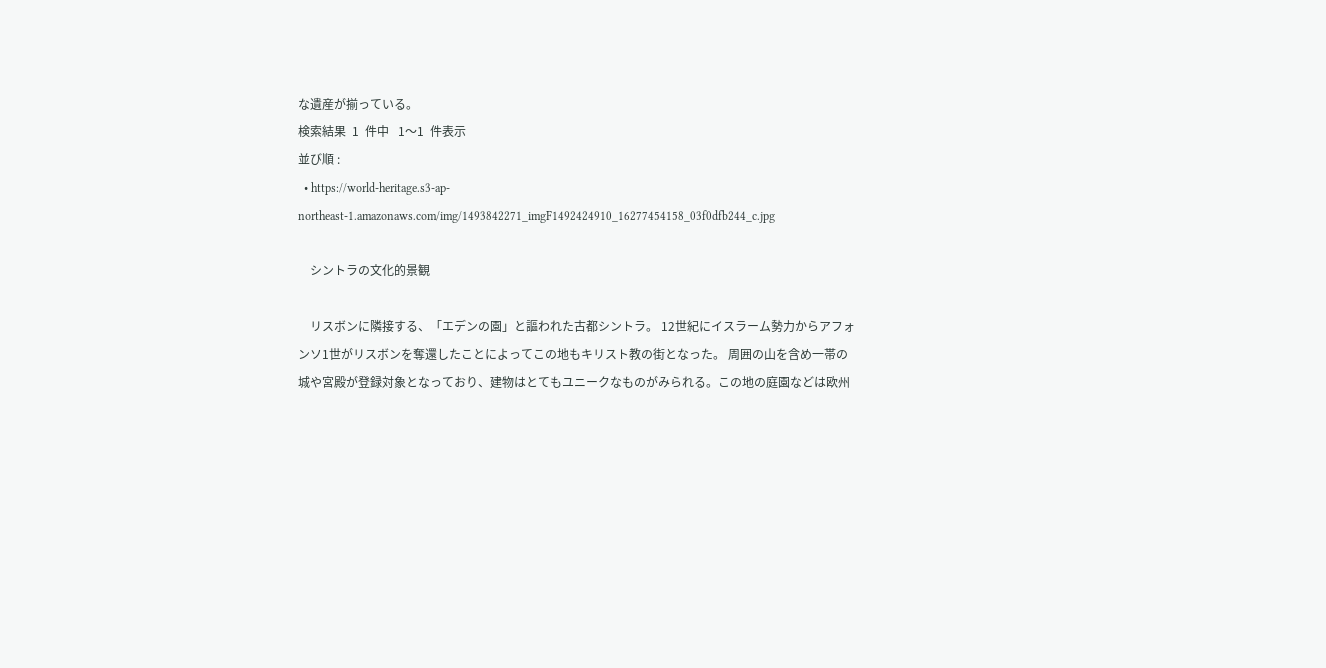な遺産が揃っている。
検索結果  1  件中   1〜1  件表示
並び順 :
  • https://world-heritage.s3-ap-northeast-1.amazonaws.com/img/1493842271_imgF1492424910_16277454158_03f0dfb244_c.jpg

    シントラの文化的景観

    リスボンに隣接する、「エデンの園」と謳われた古都シントラ。 12世紀にイスラーム勢力からアフォンソ1世がリスボンを奪還したことによってこの地もキリスト教の街となった。 周囲の山を含め一帯の城や宮殿が登録対象となっており、建物はとてもユニークなものがみられる。この地の庭園などは欧州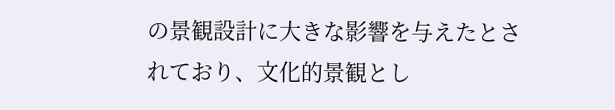の景観設計に大きな影響を与えたとされており、文化的景観とし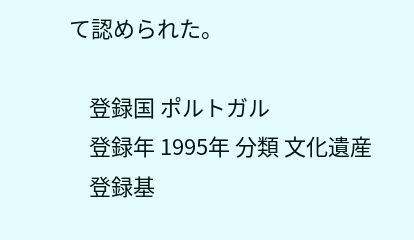て認められた。

    登録国 ポルトガル
    登録年 1995年 分類 文化遺産
    登録基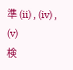準 (ii) , (iv) , (v)
検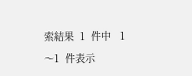索結果  1  件中   1〜1  件表示